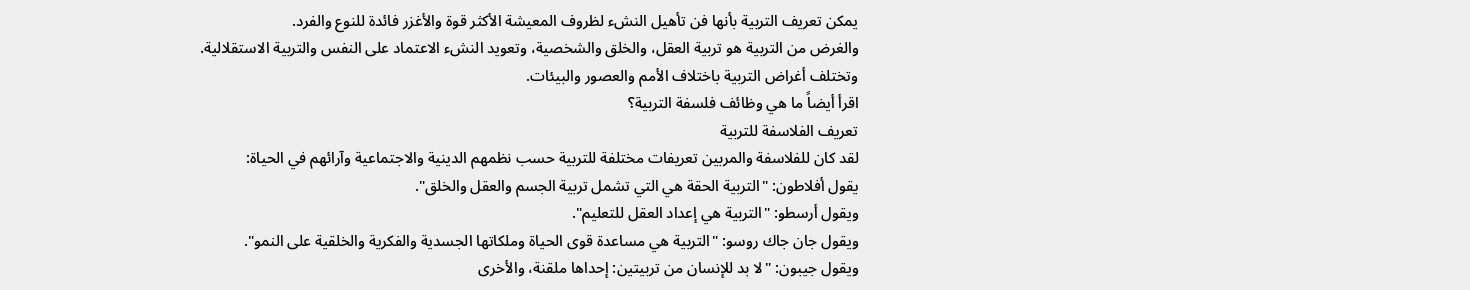يمكن تعريف التربية بأنها فن تأهيل النشء لظروف المعيشة الأكثر قوة والأغزر فائدة للنوع والفرد.
والغرض من التربية هو تربية العقل، والخلق والشخصية، وتعويد النشء الاعتماد على النفس والتربية الاستقلالية.
وتختلف أغراض التربية باختلاف الأمم والعصور والبيئات.
اقرأ أيضاً ما هي وظائف فلسفة التربية؟
تعريف الفلاسفة للتربية
لقد كان للفلاسفة والمربين تعريفات مختلفة للتربية حسب نظمهم الدينية والاجتماعية وآرائهم في الحياة:
يقول أفلاطون: "التربية الحقة هي التي تشمل تربية الجسم والعقل والخلق".
ويقول أرسطو: "التربية هي إعداد العقل للتعليم".
ويقول جان جاك روسو: "التربية هي مساعدة قوى الحياة وملكاتها الجسدية والفكرية والخلقية على النمو".
ويقول جيبون: "لا بد للإنسان من تربيتين: إحداها ملقنة، والأخرى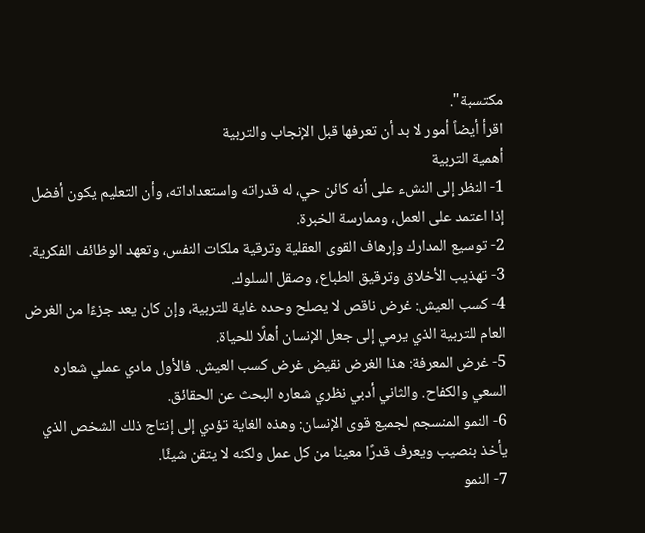مكتسبة".
اقرأ أيضاً أمور لا بد أن تعرفها قبل الإنجاب والتربية
أهمية التربية
1- النظر إلى النشء على أنه كائن حي، له قدراته واستعداداته، وأن التعليم يكون أفضل إذا اعتمد على العمل، وممارسة الخبرة.
2- توسيع المدارك وإرهاف القوى العقلية وترقية ملكات النفس، وتعهد الوظائف الفكرية.
3- تهذيب الأخلاق وترقيق الطباع، وصقل السلوك.
4- كسب العيش: غرض ناقص لا يصلح وحده غاية للتربية، وإن كان يعد جزءًا من الغرض العام للتربية الذي يرمي إلى جعل الإنسان أهلًا للحياة.
5- غرض المعرفة: هذا الغرض نقيض غرض كسب العيش. فالأول مادي عملي شعاره السعي والكفاح. والثاني أدبي نظري شعاره البحث عن الحقائق.
6- النمو المنسجم لجميع قوى الإنسان: وهذه الغاية تؤدي إلى إنتاج ذلك الشخص الذي يأخذ بنصيب ويعرف قدرًا معينا من كل عمل ولكنه لا يتقن شيئًا.
7- النمو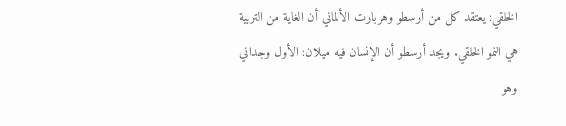الخلقي: يعتقد كل من أرسطو وهربارت الألماني أن الغاية من التربية هي النمو الخلقي. ويجد أرسطو أن الإنسان فيه ميلان: الأول وجداني وهو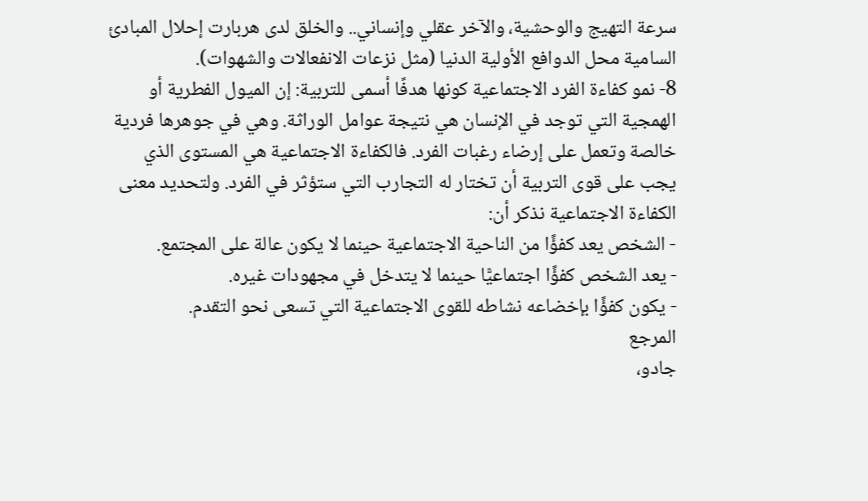سرعة التهيج والوحشية، والآخر عقلي وإنساني.. والخلق لدى هربارت إحلال المبادئ السامية محل الدوافع الأولية الدنيا (مثل نزعات الانفعالات والشهوات).
8- نمو كفاءة الفرد الاجتماعية كونها هدفًا أسمى للتربية: إن الميول الفطرية أو الهمجية التي توجد في الإنسان هي نتيجة عوامل الوراثة. وهي في جوهرها فردية خالصة وتعمل على إرضاء رغبات الفرد. فالكفاءة الاجتماعية هي المستوى الذي يجب على قوى التربية أن تختار له التجارب التي ستؤثر في الفرد. ولتحديد معنى الكفاءة الاجتماعية نذكر أن:
- الشخص يعد كفؤًا من الناحية الاجتماعية حينما لا يكون عالة على المجتمع.
- يعد الشخص كفؤًا اجتماعيًّا حينما لا يتدخل في مجهودات غيره.
- يكون كفؤًا بإخضاعه نشاطه للقوى الاجتماعية التي تسعى نحو التقدم.
المرجع
جادو،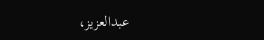عبدالعزيز،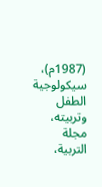(1987م)، سيكولوجية الطفل وتربيته، مجلة التربية،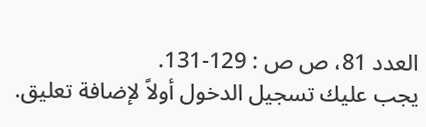العدد 81، ص ص : 129-131.
يجب عليك تسجيل الدخول أولاً لإضافة تعليق.